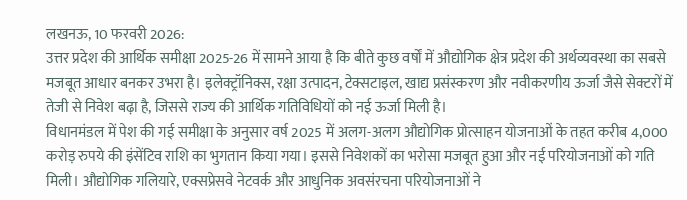लखनऊ, 10 फरवरी 2026:
उत्तर प्रदेश की आर्थिक समीक्षा 2025-26 में सामने आया है कि बीते कुछ वर्षों में औद्योगिक क्षेत्र प्रदेश की अर्थव्यवस्था का सबसे मजबूत आधार बनकर उभरा है। इलेक्ट्रॉनिक्स, रक्षा उत्पादन, टेक्सटाइल, खाद्य प्रसंस्करण और नवीकरणीय ऊर्जा जैसे सेक्टरों में तेजी से निवेश बढ़ा है, जिससे राज्य की आर्थिक गतिविधियों को नई ऊर्जा मिली है।
विधानमंडल में पेश की गई समीक्षा के अनुसार वर्ष 2025 में अलग-अलग औद्योगिक प्रोत्साहन योजनाओं के तहत करीब 4,000 करोड़ रुपये की इंसेंटिव राशि का भुगतान किया गया। इससे निवेशकों का भरोसा मजबूत हुआ और नई परियोजनाओं को गति मिली। औद्योगिक गलियारे, एक्सप्रेसवे नेटवर्क और आधुनिक अवसंरचना परियोजनाओं ने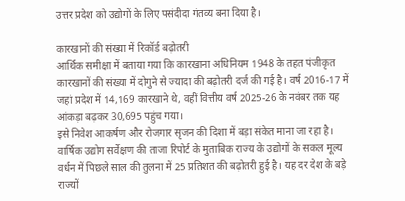उत्तर प्रदेश को उद्योगों के लिए पसंदीदा गंतव्य बना दिया है।

कारखानों की संख्या में रिकॉर्ड बढ़ोतरी
आर्थिक समीक्षा में बताया गया कि कारखाना अधिनियम 1948 के तहत पंजीकृत कारखानों की संख्या में दोगुने से ज्यादा की बढ़ोतरी दर्ज की गई है। वर्ष 2016-17 में जहां प्रदेश में 14,169 कारखाने थे, वहीं वित्तीय वर्ष 2025-26 के नवंबर तक यह आंकड़ा बढ़कर 30,695 पहुंच गया।
इसे निवेश आकर्षण और रोजगार सृजन की दिशा में बड़ा संकेत माना जा रहा है। वार्षिक उद्योग सर्वेक्षण की ताजा रिपोर्ट के मुताबिक राज्य के उद्योगों के सकल मूल्य वर्धन में पिछले साल की तुलना में 25 प्रतिशत की बढ़ोतरी हुई है। यह दर देश के बड़े राज्यों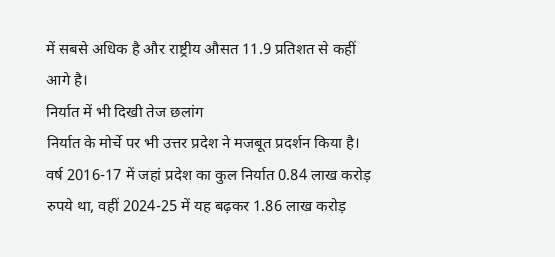में सबसे अधिक है और राष्ट्रीय औसत 11.9 प्रतिशत से कहीं आगे है।
निर्यात में भी दिखी तेज छलांग
निर्यात के मोर्चे पर भी उत्तर प्रदेश ने मजबूत प्रदर्शन किया है। वर्ष 2016-17 में जहां प्रदेश का कुल निर्यात 0.84 लाख करोड़ रुपये था, वहीं 2024-25 में यह बढ़कर 1.86 लाख करोड़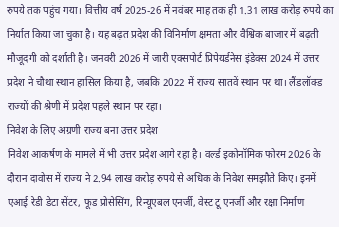रुपये तक पहुंच गया। वित्तीय वर्ष 2025-26 में नवंबर माह तक ही 1.31 लाख करोड़ रुपये का निर्यात किया जा चुका है। यह बढ़त प्रदेश की विनिर्माण क्षमता और वैश्विक बाजार में बढ़ती मौजूदगी को दर्शाती है। जनवरी 2026 में जारी एक्सपोर्ट प्रिपेयर्डनेस इंडेक्स 2024 में उत्तर प्रदेश ने चौथा स्थान हासिल किया है, जबकि 2022 में राज्य सातवें स्थान पर था। लैंडलॉक्ड राज्यों की श्रेणी में प्रदेश पहले स्थान पर रहा।
निवेश के लिए अग्रणी राज्य बना उत्तर प्रदेश
निवेश आकर्षण के मामले में भी उत्तर प्रदेश आगे रहा है। वर्ल्ड इकोनॉमिक फोरम 2026 के दौरान दावोस में राज्य ने 2.94 लाख करोड़ रुपये से अधिक के निवेश समझौते किए। इनमें एआई रेडी डेटा सेंटर, फूड प्रोसेसिंग, रिन्यूएबल एनर्जी, वेस्ट टू एनर्जी और रक्षा निर्माण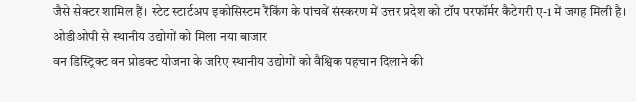जैसे सेक्टर शामिल हैं। स्टेट स्टार्टअप इकोसिस्टम रैंकिंग के पांचवें संस्करण में उत्तर प्रदेश को टॉप परफॉर्मर कैटेगरी ए-1 में जगह मिली है।
ओडीओपी से स्थानीय उद्योगों को मिला नया बाजार
वन डिस्ट्रिक्ट वन प्रोडक्ट योजना के जरिए स्थानीय उद्योगों को वैश्विक पहचान दिलाने की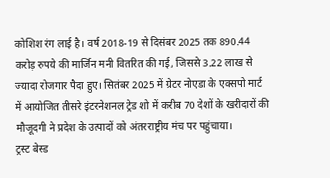कोशिश रंग लाई है। वर्ष 2018-19 से दिसंबर 2025 तक 890.44 करोड़ रुपये की मार्जिन मनी वितरित की गई, जिससे 3.22 लाख से ज्यादा रोजगार पैदा हुए। सितंबर 2025 में ग्रेटर नोएडा के एक्सपो मार्ट में आयोजित तीसरे इंटरनेशनल ट्रेड शो में करीब 70 देशों के खरीदारों की मौजूदगी ने प्रदेश के उत्पादों को अंतरराष्ट्रीय मंच पर पहुंचाया।
ट्रस्ट बेस्ड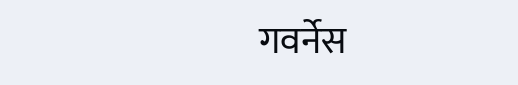गवर्नेस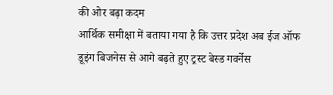की ओर बढ़ा कदम
आर्थिक समीक्षा में बताया गया है कि उत्तर प्रदेश अब ईज ऑफ डूइंग बिजनेस से आगे बढ़ते हुए ट्रस्ट बेस्ड गवर्नेस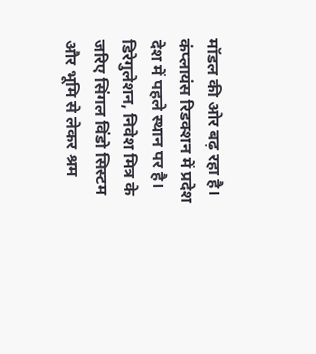मॉडल की ओर बढ़ रहा है। कंप्लायंस रिडक्शन में प्रदेश देश में पहले स्थान पर है। डिरेगुलेशन, निवेश मित्र के जरिए सिंगल विंडो सिस्टम और भूमि से लेकर श्रम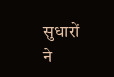सुधारों ने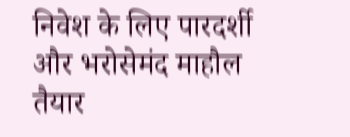निवेश के लिए पारदर्शी और भरोसेमंद माहौल तैयार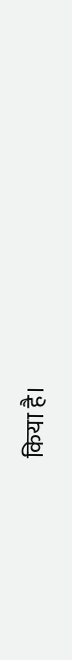किया है।